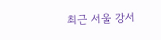최근 서울 강서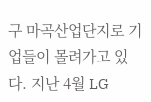구 마곡산업단지로 기업들이 몰려가고 있다. 지난 4월 LG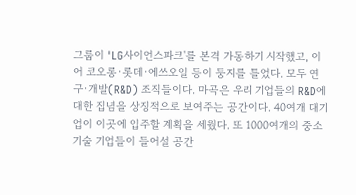그룹이 'LG사이언스파크'를 본격 가동하기 시작했고, 이어 코오롱·롯데·에쓰오일 등이 둥지를 틀었다. 모두 연구·개발(R&D) 조직들이다. 마곡은 우리 기업들의 R&D에 대한 집념을 상징적으로 보여주는 공간이다. 40여개 대기업이 이곳에 입주할 계획을 세웠다. 또 1000여개의 중소 기술 기업들이 들어설 공간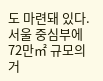도 마련돼 있다. 서울 중심부에 72만㎡ 규모의 거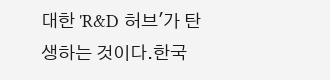대한 'R&D 허브'가 탄생하는 것이다.한국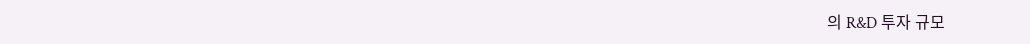의 R&D 투자 규모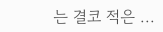는 결코 적은 ...